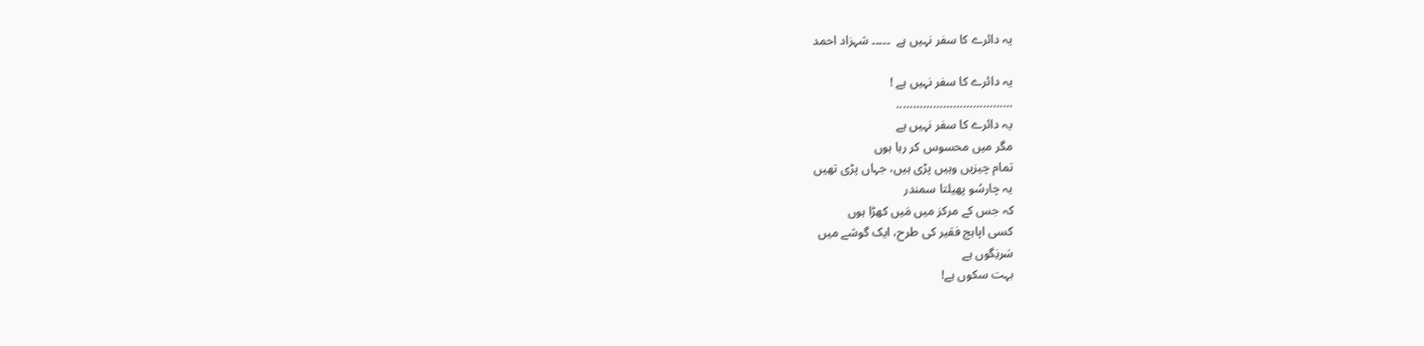یہ دائرے کا سفر نہیں ہے  ۔۔۔۔۔ شہزاد احمد

یہ دائرے کا سفر نہیں ہے !
……………………………..
یہ دائرے کا سفر نہیں ہے
مگر میں محسوس کر رہا ہوں
تمام چیزیں وہیں پڑی ہیں، جہاں پڑی تھیں
یہ چارسُو پھیلتا سمندر
کہ جس کے مرکز میں مَیں کھڑا ہوں
کسی اپاہج فقیر کی طرح، ایک گوشے میں
سَرنِگوں ہے
بہت سکوں ہے!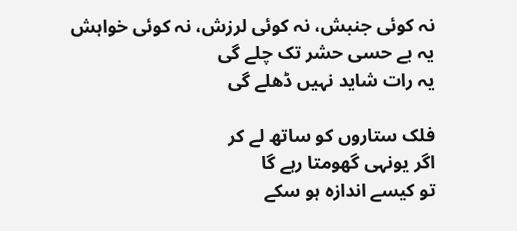نہ کوئی جنبش، نہ کوئی لرزش، نہ کوئی خواہش
یہ بے حسی حشر تک چلے گی
یہ رات شاید نہیں ڈھلے گی

فلک ستاروں کو ساتھ لے کر
اگر یونہی گھومتا رہے گا
تو کیسے اندازہ ہو سکے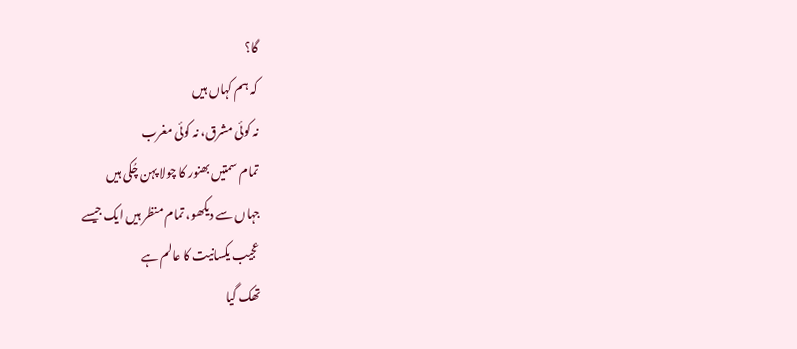گا؟
کہ ہم کہاں ہیں
نہ کوئی مشرق، نہ کوئی مغرب
تمام سمتیں بھنور کا چولا پہن چُکی ہیں
جہاں سے دیکھو، تمام منظر ہیں ایک جیسے
عجیب یکسانیت کا عالم ہے
تھک گیا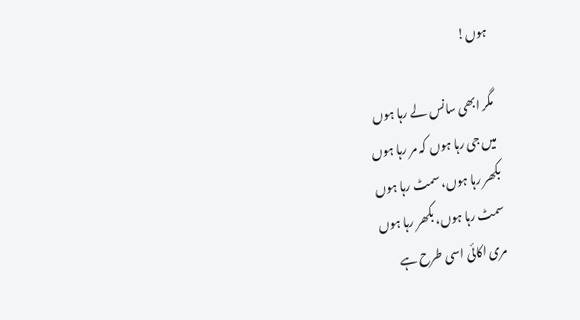ہوں!

مگر ابھی سانس لے رہا ہوں
میں جی رہا ہوں کہ مر رہا ہوں
بکھر رہا ہوں، سمٹ رہا ہوں
سمٹ رہا ہوں، بکھر رہا ہوں
مری اکائی اسی طرح ہے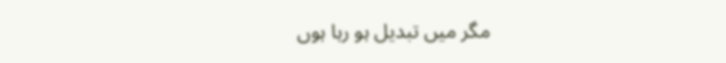مگر میں تبدیل ہو رہا ہوں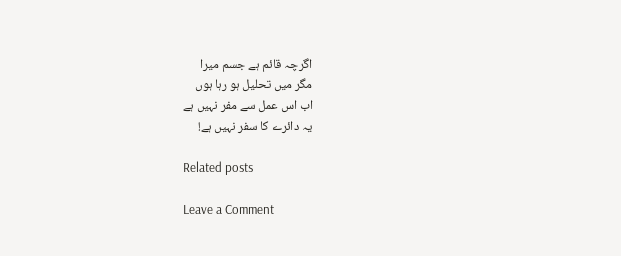اگرچہ قائم ہے جسم میرا
مگر میں تحلیل ہو رہا ہوں
اب اس عمل سے مفر نہیں ہے
یہ دائرے کا سفر نہیں ہے!

Related posts

Leave a Comment